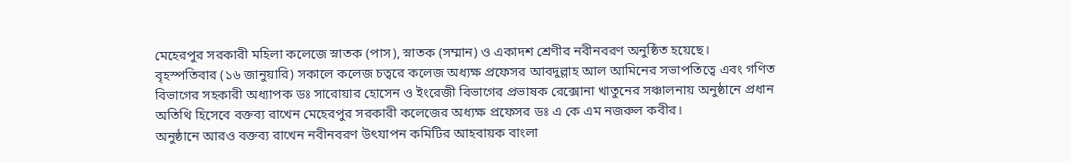মেহেরপুর সরকারী মহিলা কলেজে স্নাতক (পাস), স্নাতক (সম্মান) ও একাদশ শ্রেণীর নবীনবরণ অনুষ্ঠিত হয়েছে।
বৃহস্পতিবার (১৬ জানুয়ারি) সকালে কলেজ চত্বরে কলেজ অধ্যক্ষ প্রফেসর আবদুল্লাহ আল আমিনের সভাপতিত্বে এবং গণিত বিভাগের সহকারী অধ্যাপক ডঃ সারোয়ার হোসেন ও ইংরেজী বিভাগের প্রভাষক রেক্সোনা খাতুনের সঞ্চালনায় অনুষ্ঠানে প্রধান অতিথি হিসেবে বক্তব্য রাখেন মেহেরপুর সরকারী কলেজের অধ্যক্ষ প্রফেসর ডঃ এ কে এম নজরুল কবীর।
অনুষ্ঠানে আরও বক্তব্য রাখেন নবীনবরণ উৎযাপন কমিটির আহবায়ক বাংলা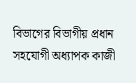বিভাগের বিভাগীয় প্রধান সহযোগী অধ্যাপক কাজী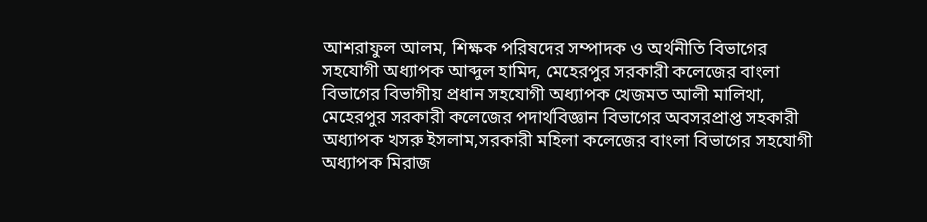আশরাফুল আলম, শিক্ষক পরিষদের সম্পাদক ও অর্থনীতি বিভাগের সহযোগী অধ্যাপক আব্দুল হামিদ, মেহেরপুর সরকারী কলেজের বাংলা বিভাগের বিভাগীয় প্রধান সহযোগী অধ্যাপক খেজমত আলী মালিথা, মেহেরপুর সরকারী কলেজের পদার্থবিজ্ঞান বিভাগের অবসরপ্রাপ্ত সহকারী অধ্যাপক খসরু ইসলাম,সরকারী মহিলা কলেজের বাংলা বিভাগের সহযোগী অধ্যাপক মিরাজ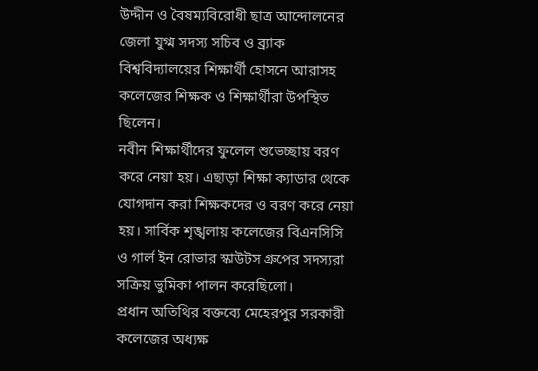উদ্দীন ও বৈষম্যবিরোধী ছাত্র আন্দোলনের জেলা যুগ্ম সদস্য সচিব ও ব্র্যাক বিশ্ববিদ্যালয়ের শিক্ষার্থী হোসনে আরাসহ কলেজের শিক্ষক ও শিক্ষার্থীরা উপস্থিত ছিলেন।
নবীন শিক্ষার্থীদের ফুলেল শুভেচ্ছায় বরণ করে নেয়া হয়। এছাড়া শিক্ষা ক্যাডার থেকে যোগদান করা শিক্ষকদের ও বরণ করে নেয়া হয়। সার্বিক শৃঙ্খলায় কলেজের বিএনসিসি ও গার্ল ইন রোভার স্কাউটস গ্রুপের সদস্যরা সক্রিয় ভুমিকা পালন করেছিলো।
প্রধান অতিথির বক্তব্যে মেহেরপুর সরকারী কলেজের অধ্যক্ষ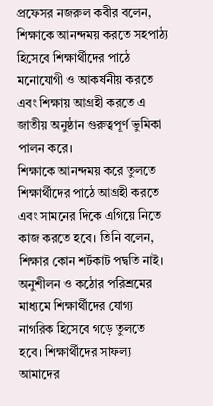প্রফেসর নজরুল কবীর বলেন, শিক্ষাকে আনন্দময় করতে সহপাঠ্য হিসেবে শিক্ষার্থীদের পাঠে মনোযোগী ও আকর্ষনীয় করতে এবং শিক্ষায় আগ্রহী করতে এ জাতীয় অনুষ্ঠান গুরুত্বপূর্ণ ভুমিকা পালন করে।
শিক্ষাকে আনন্দময় করে তুলতে শিক্ষার্থীদের পাঠে আগ্রহী করতে এবং সামনের দিকে এগিয়ে নিতে কাজ করতে হবে। তিনি বলেন, শিক্ষার কোন শর্টকাট পদ্বতি নাই। অনুশীলন ও কঠোর পরিশ্রমের মাধ্যমে শিক্ষার্থীদের যোগ্য নাগরিক হিসেবে গড়ে তুলতে হবে। শিক্ষার্থীদের সাফল্য আমাদের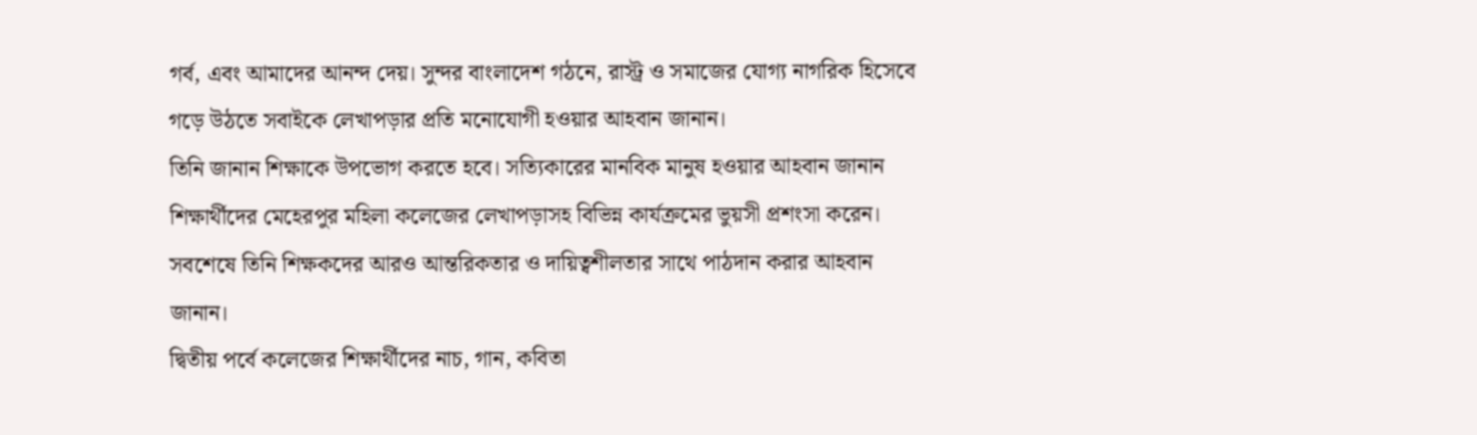গর্ব, এবং আমাদের আনন্দ দেয়। সুন্দর বাংলাদেশ গঠনে, রাস্ট্র ও সমাজের যোগ্য নাগরিক হিসেবে গড়ে উঠতে সবাইকে লেখাপড়ার প্রতি মনোযোগী হওয়ার আহবান জানান।
তিনি জানান শিক্ষাকে উপভোগ করতে হবে। সত্যিকারের মানবিক মানুষ হওয়ার আহবান জানান শিক্ষার্থীদের মেহেরপুর মহিলা কলেজের লেখাপড়াসহ বিভিন্ন কার্যক্রমের ভুয়সী প্রশংসা করেন। সবশেষে তিনি শিক্ষকদের আরও আন্তরিকতার ও দায়িত্বশীলতার সাথে পাঠদান করার আহবান জানান।
দ্বিতীয় পর্বে কলেজের শিক্ষার্থীদের নাচ, গান, কবিতা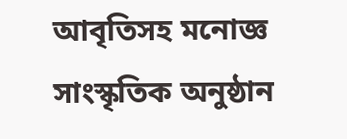আবৃতিসহ মনোজ্ঞ সাংস্কৃতিক অনুষ্ঠান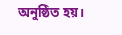অনুষ্ঠিত হয়।